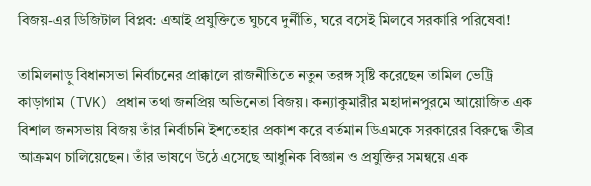বিজয়-এর ডিজিটাল বিপ্লব: এআই প্রযুক্তিতে ঘুচবে দুর্নীতি, ঘরে বসেই মিলবে সরকারি পরিষেবা!

তামিলনাড়ু বিধানসভা নির্বাচনের প্রাক্কালে রাজনীতিতে নতুন তরঙ্গ সৃষ্টি করেছেন তামিল ভেট্রি কাড়াগাম (TVK) প্রধান তথা জনপ্রিয় অভিনেতা বিজয়। কন্যাকুমারীর মহাদানপুরমে আয়োজিত এক বিশাল জনসভায় বিজয় তাঁর নির্বাচনি ইশতেহার প্রকাশ করে বর্তমান ডিএমকে সরকারের বিরুদ্ধে তীব্র আক্রমণ চালিয়েছেন। তাঁর ভাষণে উঠে এসেছে আধুনিক বিজ্ঞান ও প্রযুক্তির সমন্বয়ে এক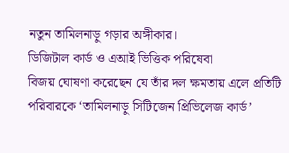নতুন তামিলনাড়ু গড়ার অঙ্গীকার।
ডিজিটাল কার্ড ও এআই ভিত্তিক পরিষেবা
বিজয় ঘোষণা করেছেন যে তাঁর দল ক্ষমতায় এলে প্রতিটি পরিবারকে ‘তামিলনাড়ু সিটিজেন প্রিভিলেজ কার্ড’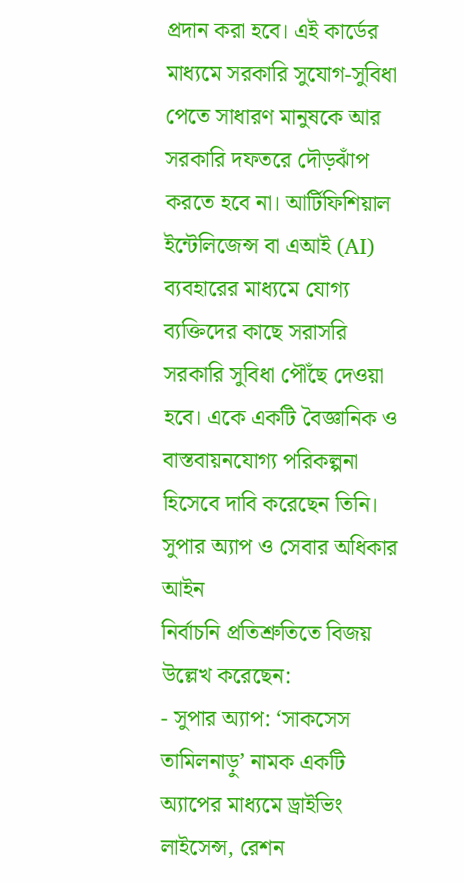প্রদান করা হবে। এই কার্ডের মাধ্যমে সরকারি সুযোগ-সুবিধা পেতে সাধারণ মানুষকে আর সরকারি দফতরে দৌড়ঝাঁপ করতে হবে না। আর্টিফিশিয়াল ইন্টেলিজেন্স বা এআই (AI) ব্যবহারের মাধ্যমে যোগ্য ব্যক্তিদের কাছে সরাসরি সরকারি সুবিধা পৌঁছে দেওয়া হবে। একে একটি বৈজ্ঞানিক ও বাস্তবায়নযোগ্য পরিকল্পনা হিসেবে দাবি করেছেন তিনি।
সুপার অ্যাপ ও সেবার অধিকার আইন
নির্বাচনি প্রতিশ্রুতিতে বিজয় উল্লেখ করেছেন:
- সুপার অ্যাপ: ‘সাকসেস তামিলনাড়ু’ নামক একটি অ্যাপের মাধ্যমে ড্রাইভিং লাইসেন্স, রেশন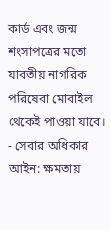কার্ড এবং জন্ম শংসাপত্রের মতো যাবতীয় নাগরিক পরিষেবা মোবাইল থেকেই পাওয়া যাবে।
- সেবার অধিকার আইন: ক্ষমতায়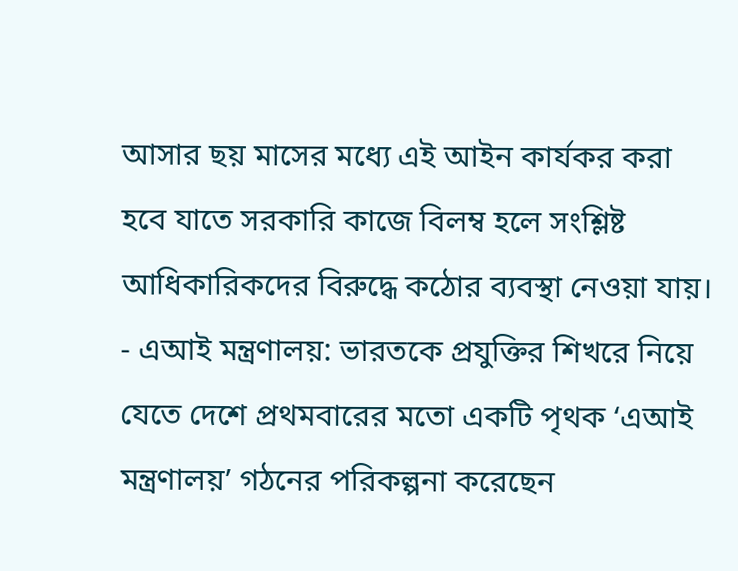আসার ছয় মাসের মধ্যে এই আইন কার্যকর করা হবে যাতে সরকারি কাজে বিলম্ব হলে সংশ্লিষ্ট আধিকারিকদের বিরুদ্ধে কঠোর ব্যবস্থা নেওয়া যায়।
- এআই মন্ত্রণালয়: ভারতকে প্রযুক্তির শিখরে নিয়ে যেতে দেশে প্রথমবারের মতো একটি পৃথক ‘এআই মন্ত্রণালয়’ গঠনের পরিকল্পনা করেছেন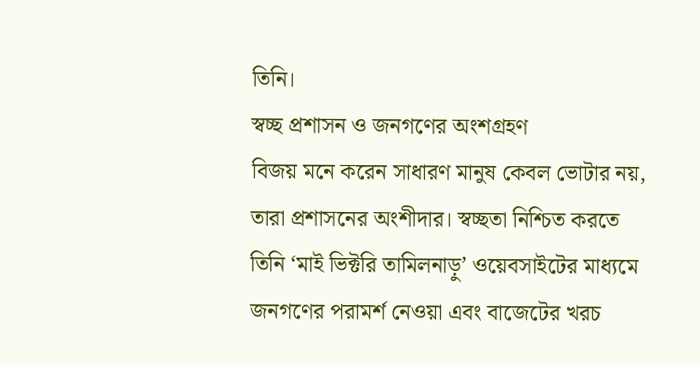তিনি।
স্বচ্ছ প্রশাসন ও জনগণের অংশগ্রহণ
বিজয় মনে করেন সাধারণ মানুষ কেবল ভোটার নয়, তারা প্রশাসনের অংশীদার। স্বচ্ছতা নিশ্চিত করতে তিনি ‘মাই ভিক্টরি তামিলনাড়ু’ ওয়েবসাইটের মাধ্যমে জনগণের পরামর্শ নেওয়া এবং বাজেটের খরচ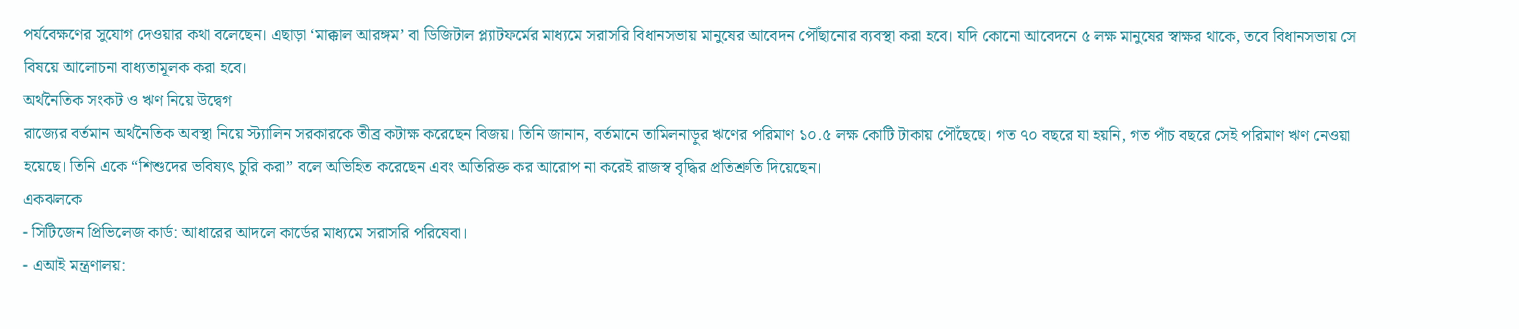পর্যবেক্ষণের সুযোগ দেওয়ার কথা বলেছেন। এছাড়া ‘মাক্কাল আরঙ্গম’ বা ডিজিটাল প্ল্যাটফর্মের মাধ্যমে সরাসরি বিধানসভায় মানুষের আবেদন পৌঁছানোর ব্যবস্থা করা হবে। যদি কোনো আবেদনে ৫ লক্ষ মানুষের স্বাক্ষর থাকে, তবে বিধানসভায় সে বিষয়ে আলোচনা বাধ্যতামূলক করা হবে।
অর্থনৈতিক সংকট ও ঋণ নিয়ে উদ্বেগ
রাজ্যের বর্তমান অর্থনৈতিক অবস্থা নিয়ে স্ট্যালিন সরকারকে তীব্র কটাক্ষ করেছেন বিজয়। তিনি জানান, বর্তমানে তামিলনাড়ুর ঋণের পরিমাণ ১০.৫ লক্ষ কোটি টাকায় পৌঁছেছে। গত ৭০ বছরে যা হয়নি, গত পাঁচ বছরে সেই পরিমাণ ঋণ নেওয়া হয়েছে। তিনি একে “শিশুদের ভবিষ্যৎ চুরি করা” বলে অভিহিত করেছেন এবং অতিরিক্ত কর আরোপ না করেই রাজস্ব বৃদ্ধির প্রতিশ্রুতি দিয়েছেন।
একঝলকে
- সিটিজেন প্রিভিলেজ কার্ড: আধারের আদলে কার্ডের মাধ্যমে সরাসরি পরিষেবা।
- এআই মন্ত্রণালয়: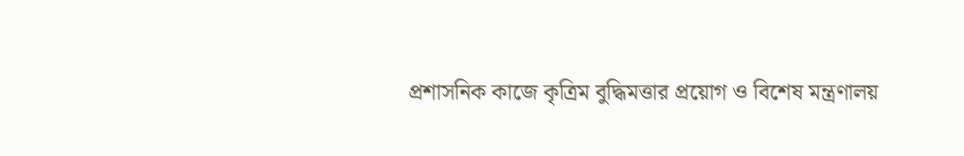প্রশাসনিক কাজে কৃত্রিম বুদ্ধিমত্তার প্রয়োগ ও বিশেষ মন্ত্রণালয়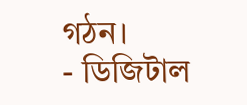গঠন।
- ডিজিটাল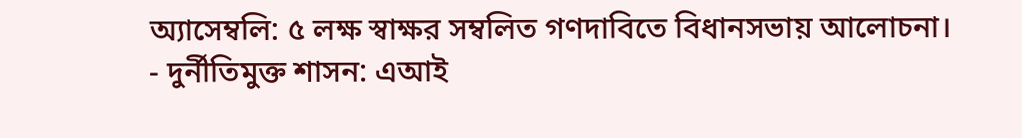অ্যাসেম্বলি: ৫ লক্ষ স্বাক্ষর সম্বলিত গণদাবিতে বিধানসভায় আলোচনা।
- দুর্নীতিমুক্ত শাসন: এআই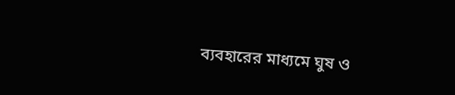ব্যবহারের মাধ্যমে ঘুষ ও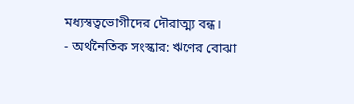মধ্যস্বত্বভোগীদের দৌরাত্ম্য বন্ধ।
- অর্থনৈতিক সংস্কার: ঋণের বোঝা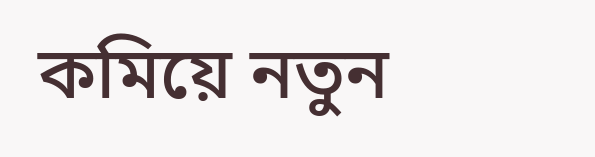কমিয়ে নতুন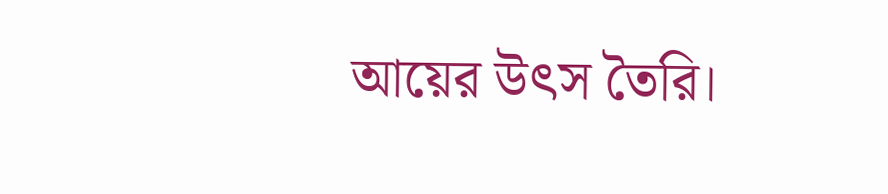আয়ের উৎস তৈরি।